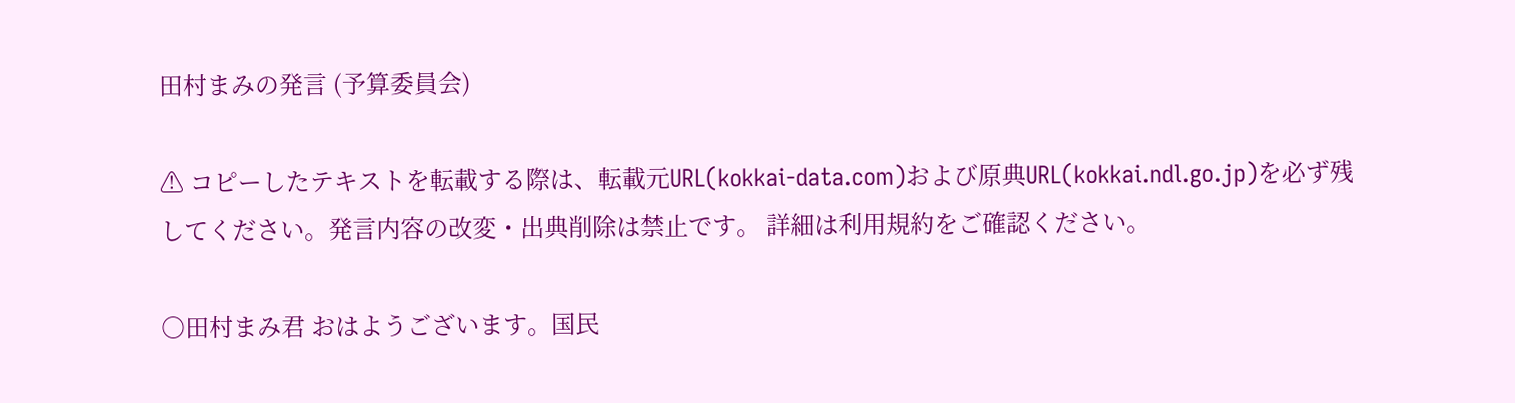田村まみの発言 (予算委員会)

⚠ コピーしたテキストを転載する際は、転載元URL(kokkai-data.com)および原典URL(kokkai.ndl.go.jp)を必ず残してください。発言内容の改変・出典削除は禁止です。 詳細は利用規約をご確認ください。

○田村まみ君 おはようございます。国民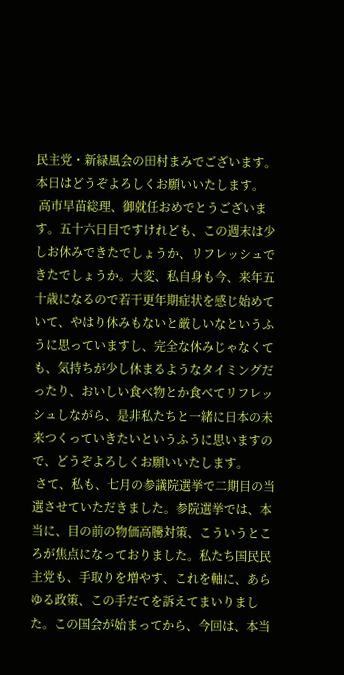民主党・新緑風会の田村まみでございます。本日はどうぞよろしくお願いいたします。
 高市早苗総理、御就任おめでとうございます。五十六日目ですけれども、この週末は少しお休みできたでしょうか、リフレッシュできたでしょうか。大変、私自身も今、来年五十歳になるので若干更年期症状を感じ始めていて、やはり休みもないと厳しいなというふうに思っていますし、完全な休みじゃなくても、気持ちが少し休まるようなタイミングだったり、おいしい食べ物とか食べてリフレッシュしながら、是非私たちと一緒に日本の未来つくっていきたいというふうに思いますので、どうぞよろしくお願いいたします。
 さて、私も、七月の参議院選挙で二期目の当選させていただきました。参院選挙では、本当に、目の前の物価高騰対策、こういうところが焦点になっておりました。私たち国民民主党も、手取りを増やす、これを軸に、あらゆる政策、この手だてを訴えてまいりました。この国会が始まってから、今回は、本当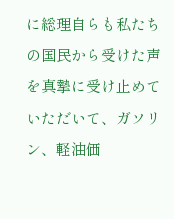に総理自らも私たちの国民から受けた声を真摯に受け止めていただいて、ガソリン、軽油価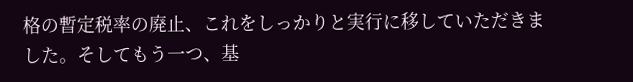格の暫定税率の廃止、これをしっかりと実行に移していただきました。そしてもう一つ、基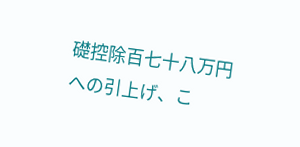礎控除百七十八万円への引上げ、こ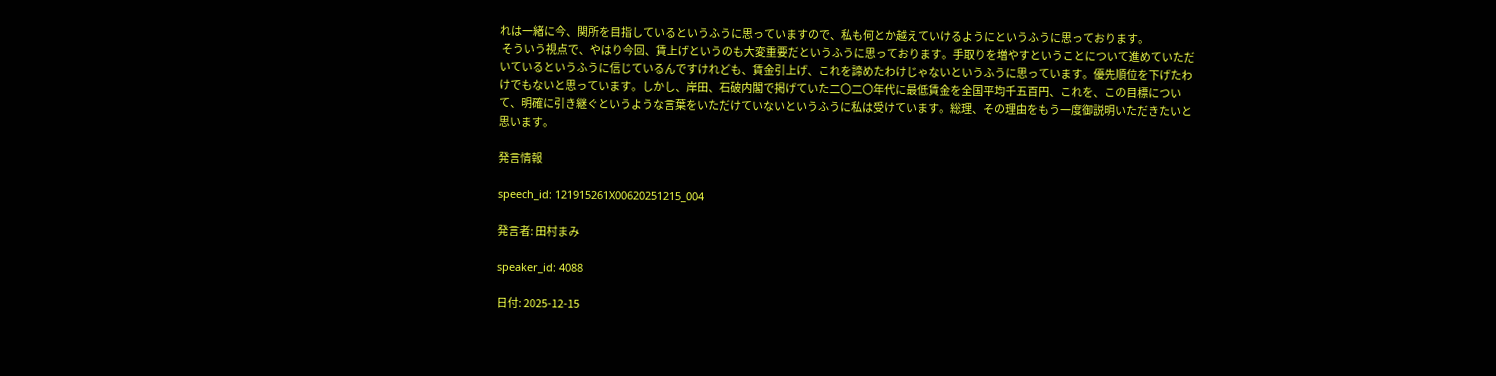れは一緒に今、関所を目指しているというふうに思っていますので、私も何とか越えていけるようにというふうに思っております。
 そういう視点で、やはり今回、賃上げというのも大変重要だというふうに思っております。手取りを増やすということについて進めていただいているというふうに信じているんですけれども、賃金引上げ、これを諦めたわけじゃないというふうに思っています。優先順位を下げたわけでもないと思っています。しかし、岸田、石破内閣で掲げていた二〇二〇年代に最低賃金を全国平均千五百円、これを、この目標について、明確に引き継ぐというような言葉をいただけていないというふうに私は受けています。総理、その理由をもう一度御説明いただきたいと思います。

発言情報

speech_id: 121915261X00620251215_004

発言者: 田村まみ

speaker_id: 4088

日付: 2025-12-15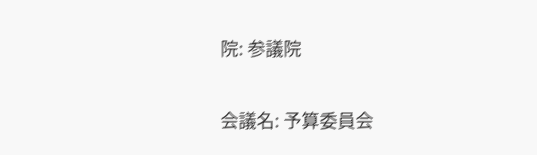院: 参議院

会議名: 予算委員会